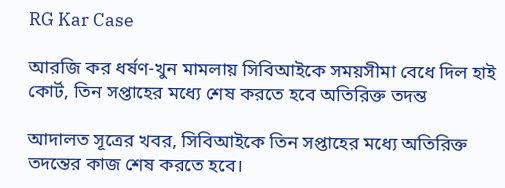RG Kar Case

আরজি কর ধর্ষণ-খুন মামলায় সিবিআইকে সময়সীমা বেধে দিল হাই কোর্ট, তিন সপ্তাহের মধ্যে শেষ করতে হবে অতিরিক্ত তদন্ত

আদালত সূত্রের খবর, সিবিআইকে তিন সপ্তাহের মধ্যে অতিরিক্ত তদন্তের কাজ শেষ করতে হবে।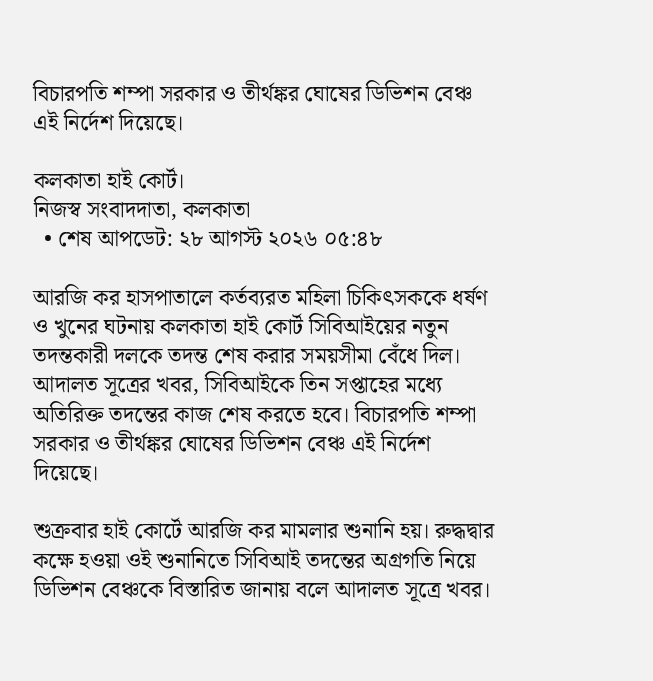বিচারপতি শম্পা সরকার ও তীর্থঙ্কর ঘোষের ডিভিশন বেঞ্চ এই নির্দেশ দিয়েছে।

কলকাতা হাই কোর্ট।
নিজস্ব সংবাদদাতা, কলকাতা
  • শেষ আপডেট: ২৮ আগস্ট ২০২৬ ০৫:৪৮

আরজি কর হাসপাতালে কর্তব্যরত মহিলা চিকিৎসককে ধর্ষণ ও খুনের ঘটনায় কলকাতা হাই কোর্ট সিবিআইয়ের নতুন তদন্তকারী দলকে তদন্ত শেষ করার সময়সীমা বেঁধে দিল। আদালত সূত্রের খবর, সিবিআইকে তিন সপ্তাহের মধ্যে অতিরিক্ত তদন্তের কাজ শেষ করতে হবে। বিচারপতি শম্পা সরকার ও তীর্থঙ্কর ঘোষের ডিভিশন বেঞ্চ এই নির্দেশ দিয়েছে।

শুক্রবার হাই কোর্টে আরজি কর মামলার শুনানি হয়। রুদ্ধদ্বার কক্ষে হওয়া ওই শুনানিতে সিবিআই তদন্তের অগ্রগতি নিয়ে ডিভিশন বেঞ্চকে বিস্তারিত জানায় বলে আদালত সূত্রে খবর।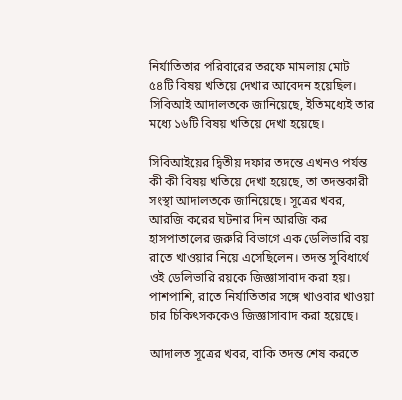নির্যাতিতার পরিবারের তরফে মামলায় মোট ৫৪টি বিষয় খতিয়ে দেখার আবেদন হয়েছিল। সিবিআই আদালতকে জানিয়েছে, ইতিমধ্যেই তার মধ্যে ১৬টি বিষয় খতিয়ে দেখা হয়েছে।

সিবিআইয়ের দ্বিতীয় দফার তদন্তে এখনও পর্যন্ত কী কী বিষয় খতিয়ে দেখা হয়েছে, তা তদন্তকারী সংস্থা আদালতকে জানিয়েছে। সূত্রের খবর, আরজি করের ঘটনার দিন আরজি কর হাসপাতালের জরুরি বিভাগে এক ডেলিভারি বয় রাতে খাওয়ার নিয়ে এসেছিলেন। তদন্ত সুবিধার্থে ওই ডেলিভারি রয়কে জিজ্ঞাসাবাদ করা হয়। পাশপাশি, রাতে নির্যাতিতার সঙ্গে খাওবার খাওয়া চার চিকিৎসককেও জিজ্ঞাসাবাদ করা হয়েছে।

আদালত সূত্রের খবর, বাকি তদন্ত শেষ করতে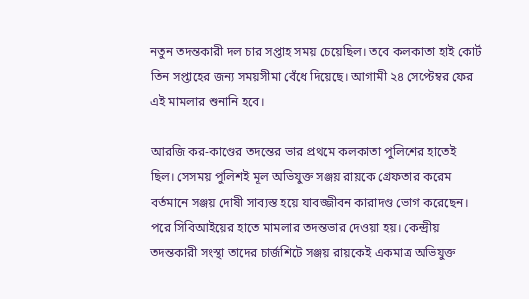নতুন তদন্তকারী দল চার সপ্তাহ সময় চেয়েছিল। তবে কলকাতা হাই কোর্ট তিন সপ্তাহের জন্য সময়সীমা বেঁধে দিয়েছে। আগামী ২৪ সেপ্টেম্বর ফের এই মামলার শুনানি হবে।

আরজি কর-কাণ্ডের তদন্তের ভার প্রথমে কলকাতা পুলিশের হাতেই ছিল। সেসময় পুলিশই মূল অভিযুক্ত সঞ্জয় রায়কে গ্রেফতার করেম বর্তমানে সঞ্জয় দোষী সাব্যস্ত হয়ে যাবজ্জীবন কারাদণ্ড ভোগ করেছেন। পরে সিবিআইয়ের হাতে মামলার তদন্তভার দেওয়া হয়। কেন্দ্রীয় তদন্তকারী সংস্থা তাদের চার্জশিটে সঞ্জয় রায়কেই একমাত্র অভিযুক্ত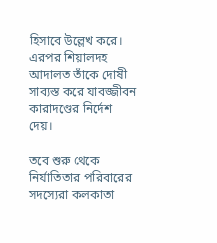হিসাবে উল্লেখ করে। এরপর শিয়ালদহ আদালত তাঁকে দোষী সাব্যস্ত করে যাবজ্জীবন কারাদণ্ডের নির্দেশ দেয়।

তবে শুরু থেকে নির্যাতিতার পরিবারের সদস্যেরা কলকাতা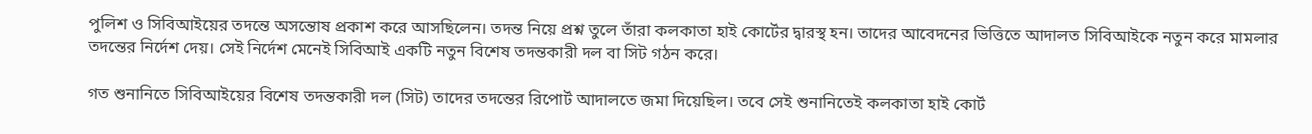পুলিশ ও সিবিআইয়ের তদন্তে অসন্তোষ প্রকাশ করে আসছিলেন। তদন্ত নিয়ে প্রশ্ন তুলে তাঁরা কলকাতা হাই কোর্টের দ্বারস্থ হন। তাদের আবেদনের ভিত্তিতে আদালত সিবিআইকে নতুন করে মামলার তদন্তের নির্দেশ দেয়। সেই নির্দেশ মেনেই সিবিআই একটি নতুন বিশেষ তদন্তকারী দল বা সিট গঠন করে।

গত শুনানিতে সিবিআইয়ের বিশেষ তদন্তকারী দল (সিট) তাদের তদন্তের রিপোর্ট আদালতে জমা দিয়েছিল। তবে সেই শুনানিতেই কলকাতা হাই কোর্ট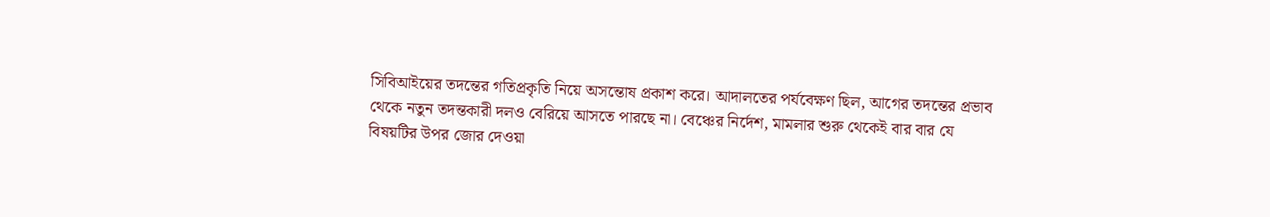সিবিআইয়ের তদন্তের গতিপ্রকৃতি নিয়ে অসন্তোষ প্রকাশ করে। আদালতের পর্যবেক্ষণ ছিল, আগের তদন্তের প্রভাব থেকে নতুন তদন্তকারী দলও বেরিয়ে আসতে পারছে না। বেঞ্চের নির্দেশ, মামলার শুরু থেকেই বার বার যে বিষয়টির উপর জোর দেওয়া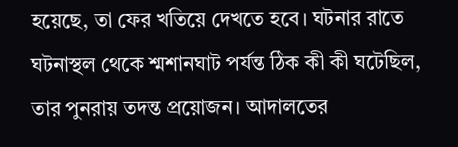হয়েছে, তা ফের খতিয়ে দেখতে হবে। ঘটনার রাতে ঘটনাস্থল থেকে শ্মশানঘাট পর্যন্ত ঠিক কী কী ঘটেছিল, তার পুনরায় তদন্ত প্রয়োজন। আদালতের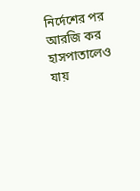নির্দেশের পর আরজি কর হাসপাতালেও যায়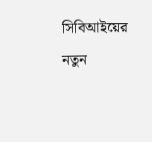সিবিআইয়ের নতুন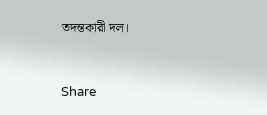তদন্তকারী দল।


Share